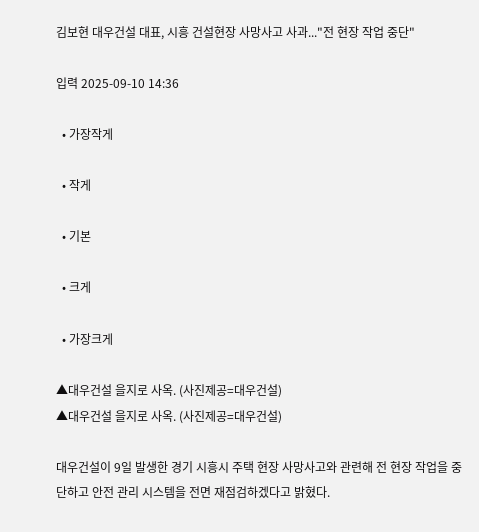김보현 대우건설 대표, 시흥 건설현장 사망사고 사과..."전 현장 작업 중단"

입력 2025-09-10 14:36

  • 가장작게

  • 작게

  • 기본

  • 크게

  • 가장크게

▲대우건설 을지로 사옥. (사진제공=대우건설)
▲대우건설 을지로 사옥. (사진제공=대우건설)

대우건설이 9일 발생한 경기 시흥시 주택 현장 사망사고와 관련해 전 현장 작업을 중단하고 안전 관리 시스템을 전면 재점검하겠다고 밝혔다.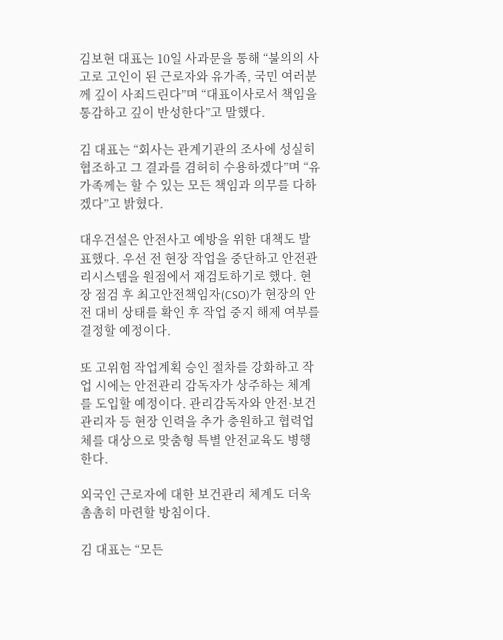김보현 대표는 10일 사과문을 통해 “불의의 사고로 고인이 된 근로자와 유가족, 국민 여러분께 깊이 사죄드린다”며 “대표이사로서 책임을 통감하고 깊이 반성한다”고 말했다.

김 대표는 “회사는 관계기관의 조사에 성실히 협조하고 그 결과를 겸허히 수용하겠다”며 “유가족께는 할 수 있는 모든 책임과 의무를 다하겠다”고 밝혔다.

대우건설은 안전사고 예방을 위한 대책도 발표했다. 우선 전 현장 작업을 중단하고 안전관리시스템을 원점에서 재검토하기로 했다. 현장 점검 후 최고안전책임자(CSO)가 현장의 안전 대비 상태를 확인 후 작업 중지 해제 여부를 결정할 예정이다.

또 고위험 작업계획 승인 절차를 강화하고 작업 시에는 안전관리 감독자가 상주하는 체계를 도입할 예정이다. 관리감독자와 안전·보건관리자 등 현장 인력을 추가 충원하고 협력업체를 대상으로 맞춤형 특별 안전교육도 병행한다.

외국인 근로자에 대한 보건관리 체계도 더욱 촘촘히 마련할 방침이다.

김 대표는 “모든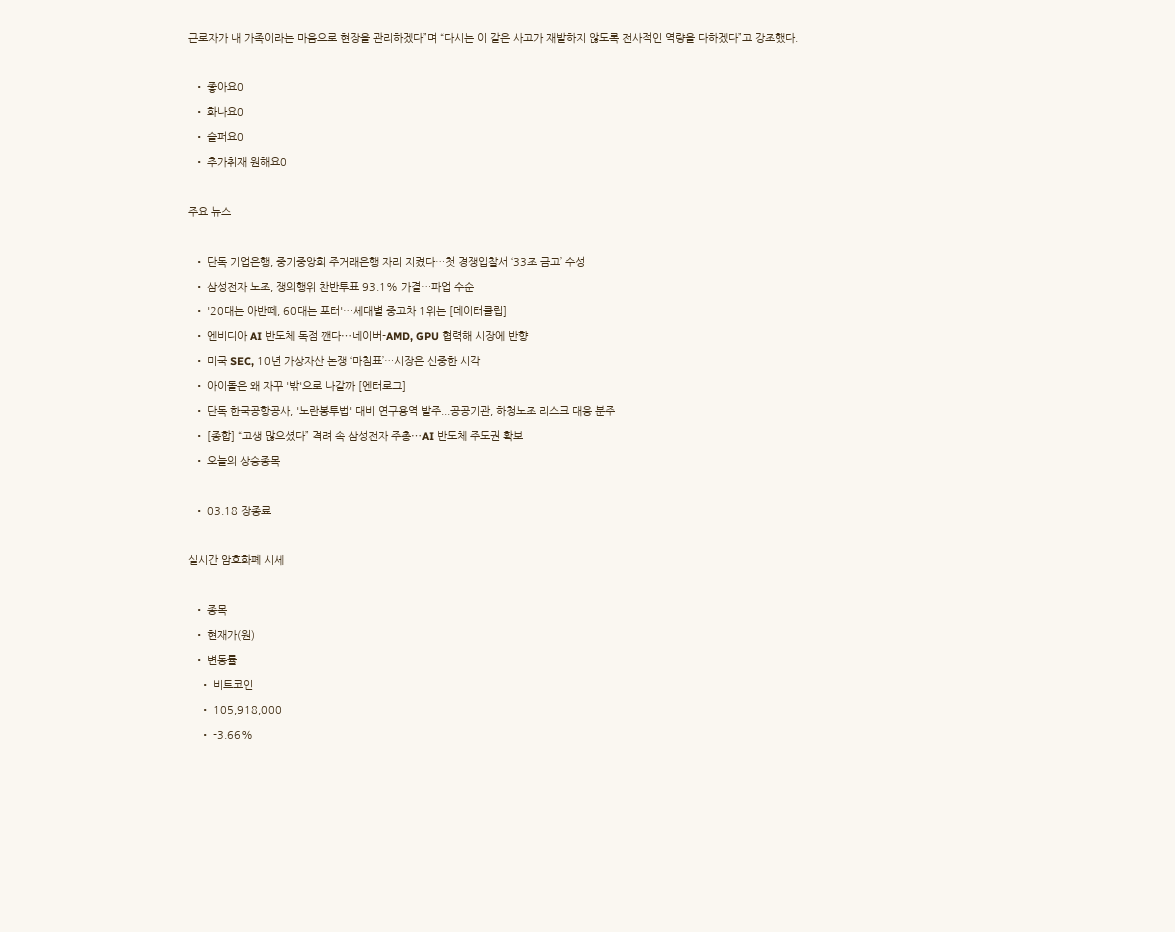근로자가 내 가족이라는 마음으로 현장을 관리하겠다”며 “다시는 이 같은 사고가 재발하지 않도록 전사적인 역량을 다하겠다”고 강조했다.

  • 좋아요0
  • 화나요0
  • 슬퍼요0
  • 추가취재 원해요0

주요 뉴스

  • 단독 기업은행, 중기중앙회 주거래은행 자리 지켰다…첫 경쟁입찰서 ‘33조 금고’ 수성
  • 삼성전자 노조, 쟁의행위 찬반투표 93.1% 가결…파업 수순
  • '20대는 아반떼, 60대는 포터'…세대별 중고차 1위는 [데이터클립]
  • 엔비디아 AI 반도체 독점 깬다⋯네이버-AMD, GPU 협력해 시장에 반향
  • 미국 SEC, 10년 가상자산 논쟁 ‘마침표’…시장은 신중한 시각
  • 아이돌은 왜 자꾸 '밖'으로 나갈까 [엔터로그]
  • 단독 한국공항공사, '노란봉투법' 대비 연구용역 발주...공공기관, 하청노조 리스크 대응 분주
  • [종합] “고생 많으셨다” 격려 속 삼성전자 주총⋯AI 반도체 주도권 확보
  • 오늘의 상승종목

  • 03.18 장종료

실시간 암호화폐 시세

  • 종목
  • 현재가(원)
  • 변동률
    • 비트코인
    • 105,918,000
    • -3.66%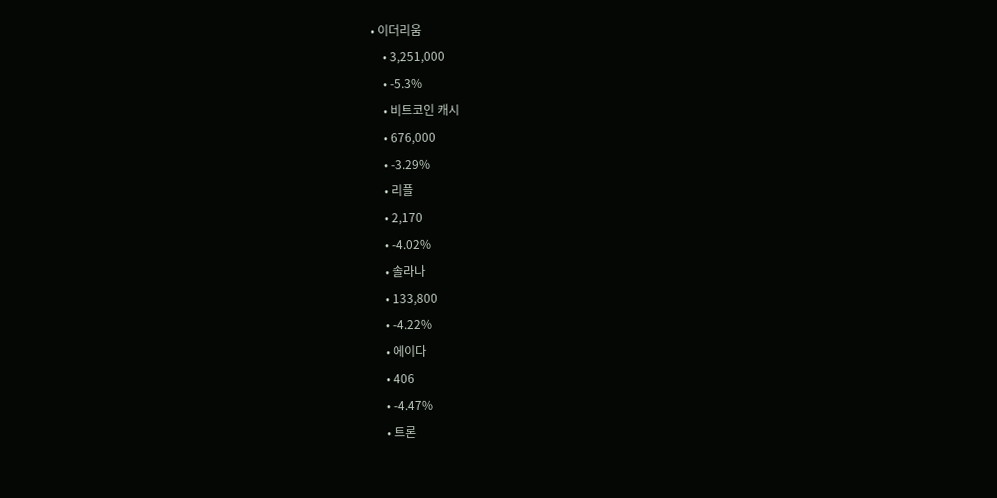• 이더리움
    • 3,251,000
    • -5.3%
    • 비트코인 캐시
    • 676,000
    • -3.29%
    • 리플
    • 2,170
    • -4.02%
    • 솔라나
    • 133,800
    • -4.22%
    • 에이다
    • 406
    • -4.47%
    • 트론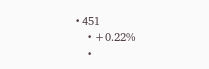• 451
    • +0.22%
    •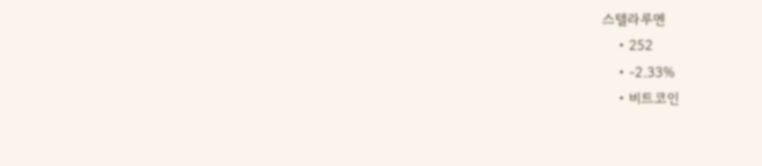스텔라루멘
    • 252
    • -2.33%
    • 비트코인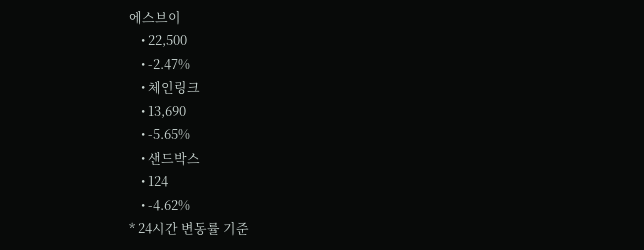에스브이
    • 22,500
    • -2.47%
    • 체인링크
    • 13,690
    • -5.65%
    • 샌드박스
    • 124
    • -4.62%
* 24시간 변동률 기준